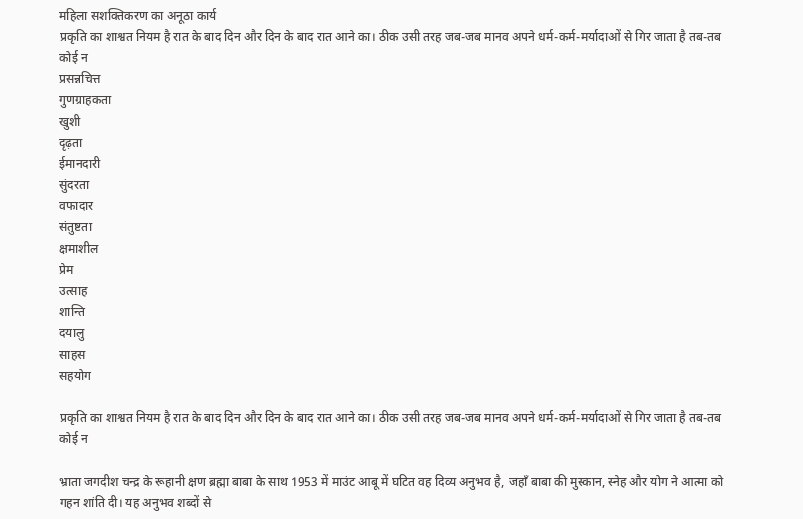महिला सशक्तिकरण का अनूठा कार्य
प्रकृति का शाश्वत नियम है रात के बाद दिन और दिन के बाद रात आने का। ठीक उसी तरह जब-जब मानव अपने धर्म-कर्म-मर्यादाओं से गिर जाता है तब-तब कोई न
प्रसन्नचित्त
गुणग्राहकता
खुशी
दृढ़ता
ईमानदारी
सुंदरता
वफादार
संतुष्टता
क्षमाशील
प्रेम
उत्साह
शान्ति
दयालु
साहस
सहयोग

प्रकृति का शाश्वत नियम है रात के बाद दिन और दिन के बाद रात आने का। ठीक उसी तरह जब-जब मानव अपने धर्म-कर्म-मर्यादाओं से गिर जाता है तब-तब कोई न

भ्राता जगदीश चन्द्र के रूहानी क्षण ब्रह्मा बाबा के साथ 1953 में माउंट आबू में घटित वह दिव्य अनुभव है, जहाँ बाबा की मुस्कान, स्नेह और योग ने आत्मा को गहन शांति दी। यह अनुभव शब्दों से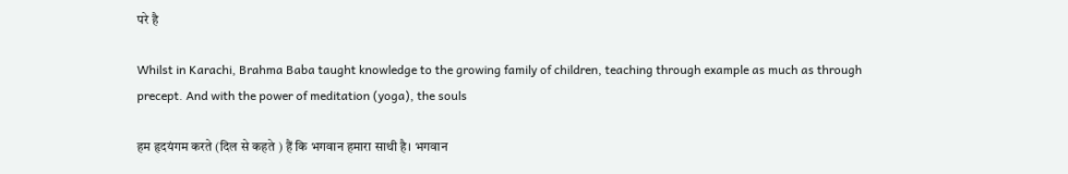परे है

Whilst in Karachi, Brahma Baba taught knowledge to the growing family of children, teaching through example as much as through precept. And with the power of meditation (yoga), the souls

हम हृदयंगम करते (दिल से कहते ) हैं कि भगवान हमारा साथी है। भगवान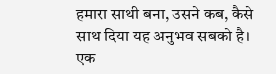हमारा साथी बना, उसने कब, कैसे साथ दिया यह अनुभव सबको है। एक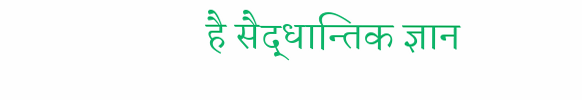है सैद्धान्तिक ज्ञान